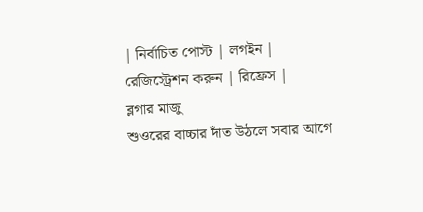| নির্বাচিত পোস্ট | লগইন | রেজিস্ট্রেশন করুন | রিফ্রেস |
ব্লগার মাজু
শুওরের বাচ্চার দাঁত উঠলে সবার আগে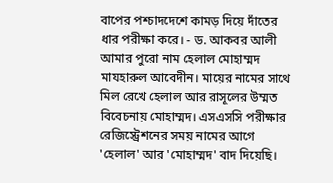বাপের পশ্চাদদেশে কামড় দিয়ে দাঁতের ধার পরীক্ষা করে। - ড. আকবর আলী
আমার পুরো নাম হেলাল মোহাম্মদ মাযহারুল আবেদীন। মায়ের নামের সাথে মিল রেখে হেলাল আর রাসূলের উম্মত বিবেচনায় মোহাম্মদ। এসএসসি পরীক্ষার রেজিস্ট্রেশনের সময় নামের আগে 'হেলাল' আর 'মোহাম্মদ' বাদ দিয়েছি।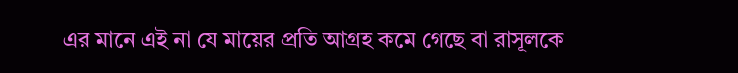এর মানে এই না যে মায়ের প্রতি আগ্রহ কমে গেছে বা রাসূলকে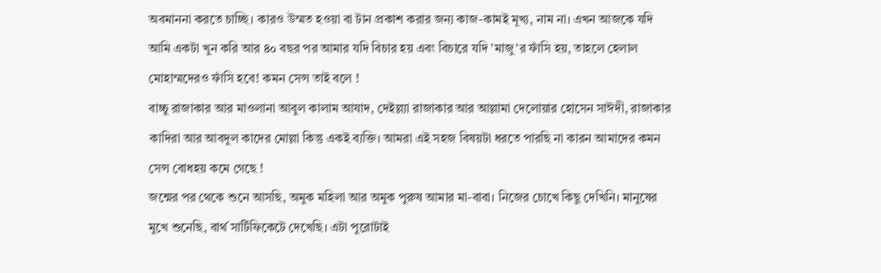অবমাননা করতে চাচ্ছি। কারও উম্মত হওয়া বা টান প্রকাশ করার জন্য কাজ-কামই মূখ্য, নাম না। এখন আজকে যদি আমি একটা খুন করি আর ৪০ বছর পর আমার যদি বিচার হয় এবং বিচারে যদি 'মাজু'র ফাঁসি হয়, তাহলে হেলাল মোহাম্মদেরও ফাঁসি হবে! কমন সেন্স তাই বলে !
বাচ্চু রাজাকার আর মাওলানা আবুল কালাম আযাদ, দেইল্ল্যা রাজাকার আর আল্লামা দেলোয়ার হোসেন সাঈদী, রাজাকার কাদিরা আর আবদুল কাদের মোল্লা কিন্তু একই ব্যক্তি। আমরা এই সহজ বিষয়টা ধরতে পারছি না কারন আমাদের কমন সেন্স বোধহয় কমে গেছে !
জন্মের পর থেকে শুনে আসছি, অমুক মহিলা আর অমুক পুরুষ আমার মা-বাবা। নিজের চোখে কিছু দেখিনি। মানুষের মুখে শুনেছি, বার্থ সার্টিফিকেটে দেখেছি। এটা পুরোটাই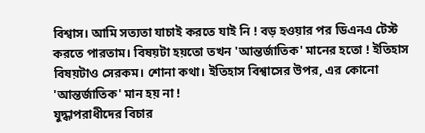বিশ্বাস। আমি সত্যতা যাচাই করতে যাই নি ! বড় হওয়ার পর ডিএনএ টেস্ট করতে পারতাম। বিষয়টা হয়তো তখন 'আন্তর্জাতিক' মানের হতো ! ইতিহাস বিষয়টাও সেরকম। শোনা কথা। ইতিহাস বিশ্বাসের উপর, এর কোনো 'আন্তর্জাতিক' মান হয় না !
যুদ্ধাপরাধীদের বিচার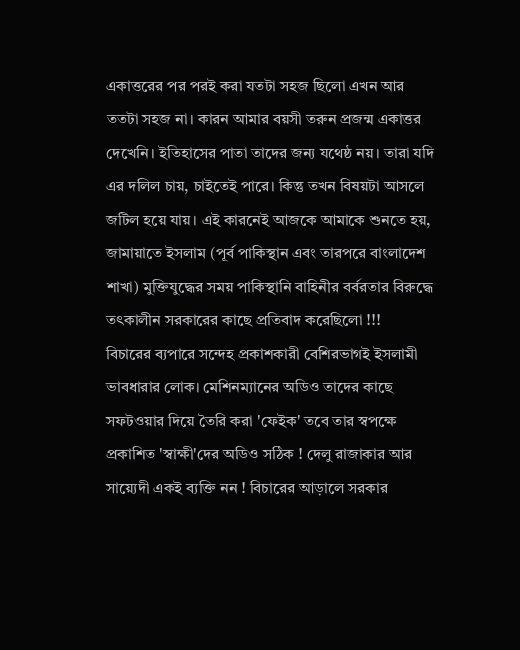একাত্তরের পর পরই করা যতটা সহজ ছিলো এখন আর ততটা সহজ না। কারন আমার বয়সী তরুন প্রজন্ম একাত্তর দেখেনি। ইতিহাসের পাতা তাদের জন্য যথেষ্ঠ নয়। তারা যদি এর দলিল চায়, চাইতেই পারে। কিন্তু তখন বিষয়টা আসলে জটিল হয়ে যায়। এই কারনেই আজকে আমাকে শুনতে হয়, জামায়াতে ইসলাম (পূর্ব পাকিস্থান এবং তারপরে বাংলাদেশ শাখা) মুক্তিযুদ্ধের সময় পাকিস্থানি বাহিনীর বর্বরতার বিরুদ্ধে তৎকালীন সরকারের কাছে প্রতিবাদ করেছিলো !!!
বিচারের ব্যপারে সন্দেহ প্রকাশকারী বেশিরভাগই ইসলামী ভাবধারার লোক। মেশিনম্যানের অডিও তাদের কাছে সফটওয়ার দিয়ে তৈরি করা 'ফেইক' তবে তার স্বপক্ষে প্রকাশিত 'স্বাক্ষী'দের অডিও সঠিক ! দেলু রাজাকার আর সায়্যেদী একই ব্যক্তি নন ! বিচারের আড়ালে সরকার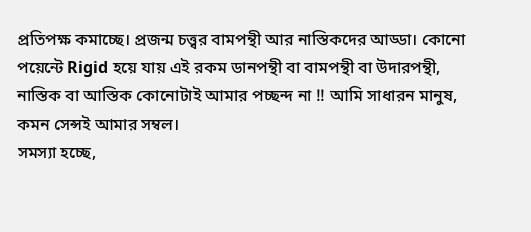প্রতিপক্ষ কমাচ্ছে। প্রজন্ম চত্ত্বর বামপন্থী আর নাস্তিকদের আড্ডা। কোনো পয়েন্টে Rigid হয়ে যায় এই রকম ডানপন্থী বা বামপন্থী বা উদারপন্থী, নাস্তিক বা আস্তিক কোনোটাই আমার পচ্ছন্দ না !! আমি সাধারন মানুষ, কমন সেন্সই আমার সম্বল।
সমস্যা হচ্ছে,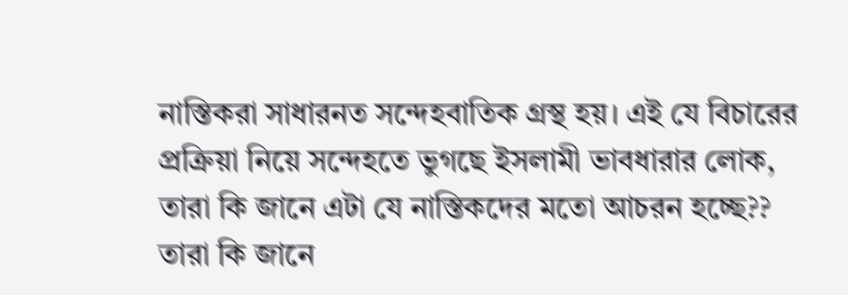নাস্তিকরা সাধারনত সন্দেহবাতিক গ্রস্থ হয়। এই যে বিচারের প্রক্রিয়া নিয়ে সন্দেহতে ভুগছে ইসলামী ভাবধারার লোক, তারা কি জানে এটা যে নাস্তিকদের মতো আচরন হচ্ছে?? তারা কি জানে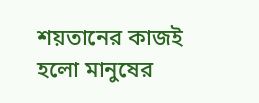শয়তানের কাজই হলো মানুষের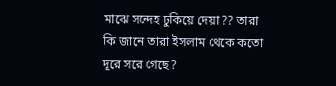মাঝে সন্দেহ ঢুকিয়ে দেয়া?? তারা কি জানে তারা ইসলাম থেকে কতো দূরে সরে গেছে?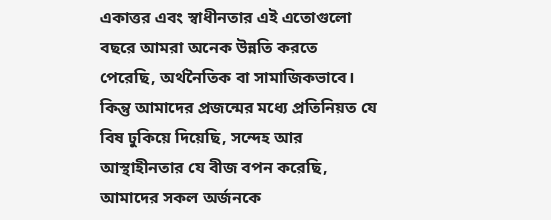একাত্তর এবং স্বাধীনতার এই এতোগুলো বছরে আমরা অনেক উন্নতি করতে পেরেছি, অর্থনৈতিক বা সামাজিকভাবে। কিন্তু আমাদের প্রজন্মের মধ্যে প্রতিনিয়ত যে বিষ ঢুকিয়ে দিয়েছি, সন্দেহ আর আস্থাহীনতার যে বীজ বপন করেছি, আমাদের সকল অর্জনকে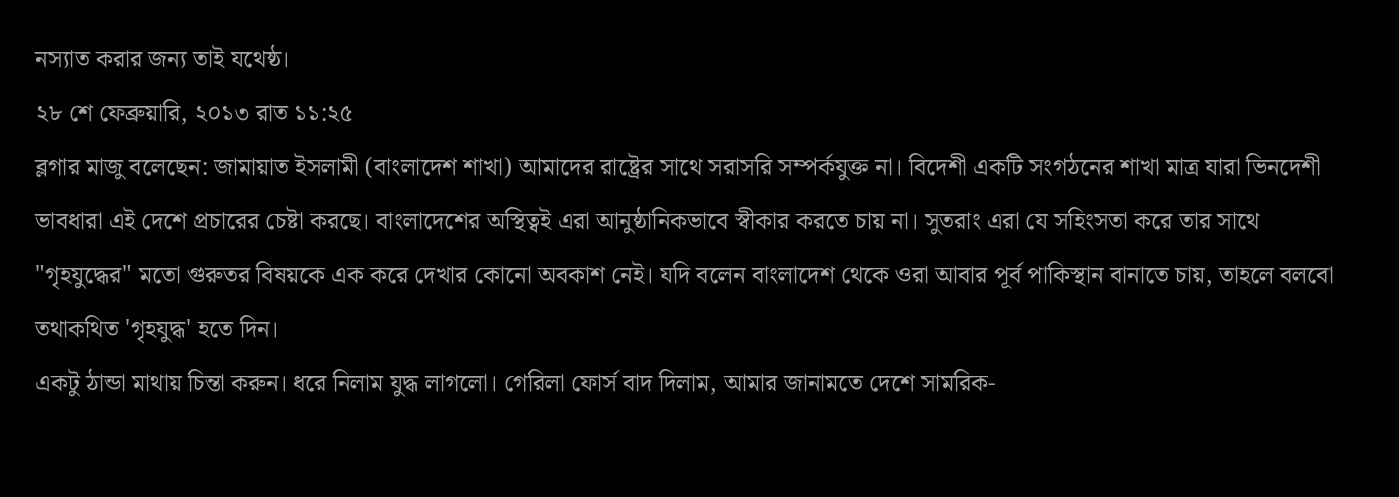নস্যাত করার জন্য তাই যথেষ্ঠ।
২৮ শে ফেব্রুয়ারি, ২০১৩ রাত ১১:২৫
ব্লগার মাজু বলেছেন: জামায়াত ইসলামী (বাংলাদেশ শাখা) আমাদের রাষ্ট্রের সাথে সরাসরি সম্পর্কযুক্ত না। বিদেশী একটি সংগঠনের শাখা মাত্র যারা ভিনদেশী ভাবধারা এই দেশে প্রচারের চেষ্টা করছে। বাংলাদেশের অস্থিত্বই এরা আনুষ্ঠানিকভাবে স্বীকার করতে চায় না। সুতরাং এরা যে সহিংসতা করে তার সাথে "গৃহযুদ্ধের" মতো গুরুতর বিষয়কে এক করে দেখার কোনো অবকাশ নেই। যদি বলেন বাংলাদেশ থেকে ওরা আবার পূর্ব পাকিস্থান বানাতে চায়, তাহলে বলবো তথাকথিত 'গৃহযুদ্ধ' হতে দিন।
একটু ঠান্ডা মাথায় চিন্তা করুন। ধরে নিলাম যুদ্ধ লাগলো। গেরিলা ফোর্স বাদ দিলাম, আমার জানামতে দেশে সামরিক-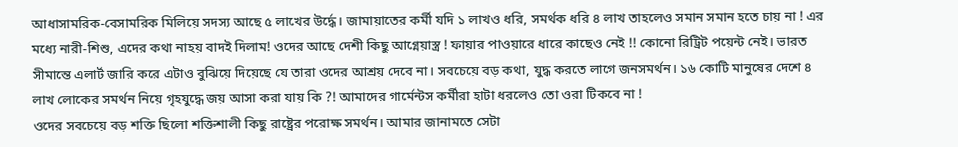আধাসামরিক-বেসামরিক মিলিয়ে সদস্য আছে ৫ লাখের উর্দ্ধে। জামায়াতের কর্মী যদি ১ লাখও ধরি, সমর্থক ধরি ৪ লাখ তাহলেও সমান সমান হতে চায় না ! এর মধ্যে নারী-শিশু, এদের কথা নাহয় বাদই দিলাম! ওদের আছে দেশী কিছু আগ্নেয়াস্ত্র ! ফায়ার পাওয়ারে ধারে কাছেও নেই !! কোনো রিট্রিট পয়েন্ট নেই। ভারত সীমান্তে এলার্ট জারি করে এটাও বুঝিয়ে দিয়েছে যে তারা ওদের আশ্রয় দেবে না। সবচেয়ে বড় কথা, যুদ্ধ করতে লাগে জনসমর্থন। ১৬ কোটি মানুষের দেশে ৪ লাখ লোকের সমর্থন নিয়ে গৃহযুদ্ধে জয় আসা করা যায় কি ?! আমাদের গার্মেন্টস কর্মীরা হাটা ধরলেও তো ওরা টিকবে না !
ওদের সবচেয়ে বড় শক্তি ছিলো শক্তিশালী কিছু রাষ্ট্রের পরোক্ষ সমর্থন। আমার জানামতে সেটা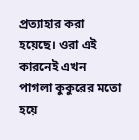প্রত্যাহার করা হয়েছে। ওরা এই কারনেই এখন পাগলা কুকুরের মতো হয়ে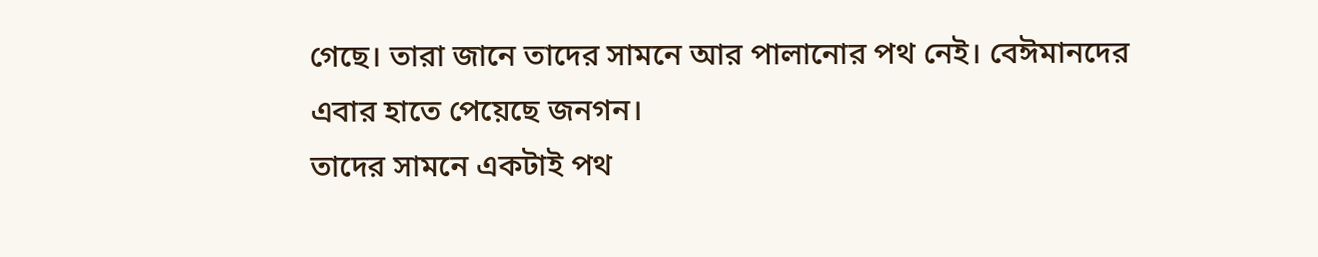গেছে। তারা জানে তাদের সামনে আর পালানোর পথ নেই। বেঈমানদের এবার হাতে পেয়েছে জনগন।
তাদের সামনে একটাই পথ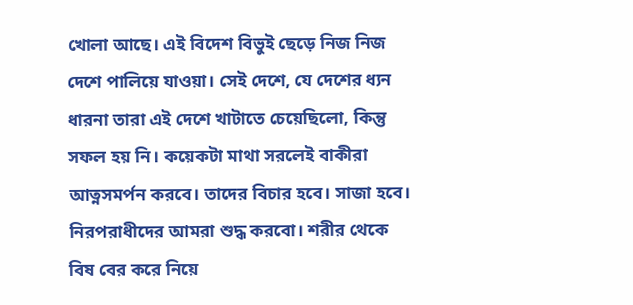খোলা আছে। এই বিদেশ বিভুই ছেড়ে নিজ নিজ দেশে পালিয়ে যাওয়া। সেই দেশে, যে দেশের ধ্যন ধারনা তারা এই দেশে খাটাতে চেয়েছিলো, কিন্তু সফল হয় নি। কয়েকটা মাথা সরলেই বাকীরা আত্নসমর্পন করবে। তাদের বিচার হবে। সাজা হবে। নিরপরাধীদের আমরা শুদ্ধ করবো। শরীর থেকে বিষ বের করে নিয়ে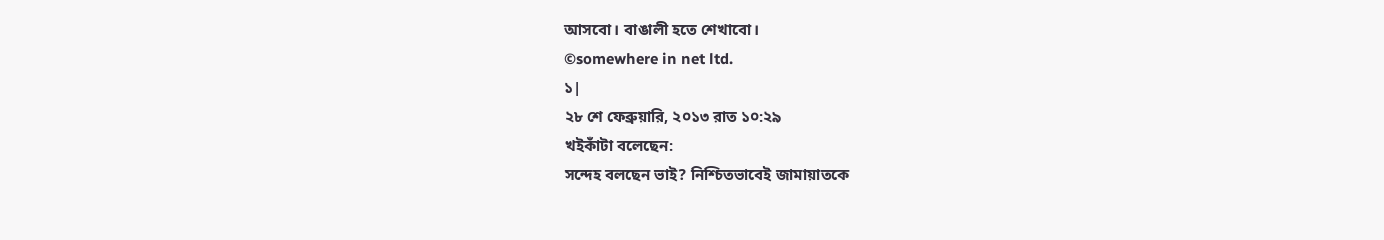আসবো। বাঙালী হতে শেখাবো।
©somewhere in net ltd.
১|
২৮ শে ফেব্রুয়ারি, ২০১৩ রাত ১০:২৯
খইকাঁটা বলেছেন:
সন্দেহ বলছেন ভাই? নিশ্চিতভাবেই জামায়াতকে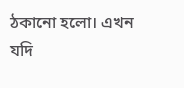ঠকানো হলো। এখন যদি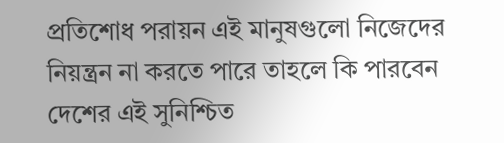প্রতিশোধ পরায়ন এই মানুষগুলো নিজেদের নিয়ন্ত্রন না করতে পারে তাহলে কি পারবেন দেশের এই সুনিশ্চিত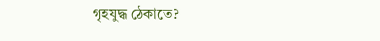গৃহযুদ্ধ ঠেকাতে?